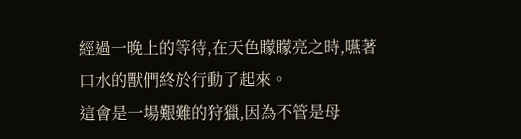經過一晚上的等待,在天色矇矇亮之時,嚥著口水的獸們終於行動了起來。
這會是一場艱難的狩獵,因為不管是母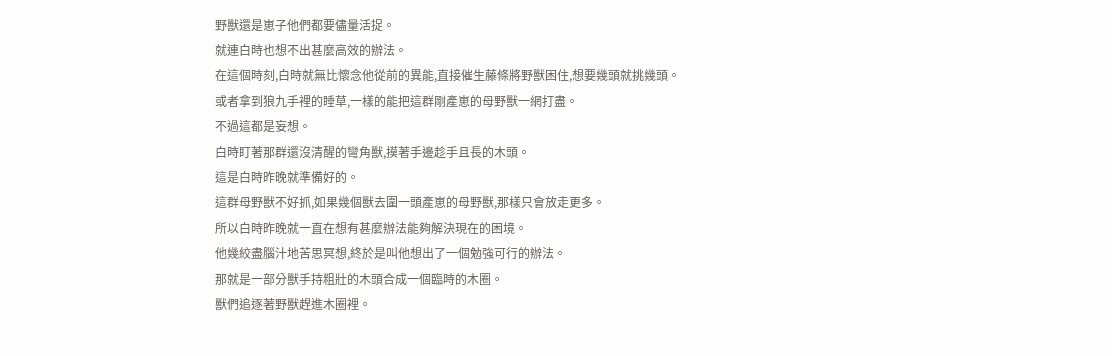野獸還是崽子他們都要儘量活捉。
就連白時也想不出甚麼高效的辦法。
在這個時刻,白時就無比懷念他從前的異能,直接催生藤條將野獸困住,想要幾頭就挑幾頭。
或者拿到狼九手裡的睡草,一樣的能把這群剛產崽的母野獸一網打盡。
不過這都是妄想。
白時盯著那群還沒清醒的彎角獸,摸著手邊趁手且長的木頭。
這是白時昨晚就準備好的。
這群母野獸不好抓,如果幾個獸去圍一頭產崽的母野獸,那樣只會放走更多。
所以白時昨晚就一直在想有甚麼辦法能夠解決現在的困境。
他幾絞盡腦汁地苦思冥想,終於是叫他想出了一個勉強可行的辦法。
那就是一部分獸手持粗壯的木頭合成一個臨時的木圈。
獸們追逐著野獸趕進木圈裡。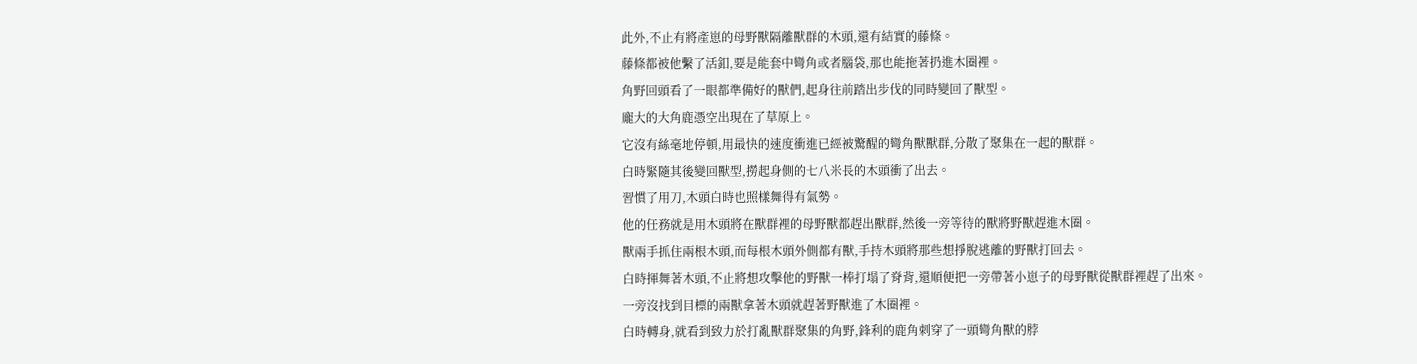此外,不止有將產崽的母野獸隔離獸群的木頭,還有結實的藤條。
藤條都被他繫了活釦,要是能套中彎角或者腦袋,那也能拖著扔進木圈裡。
角野回頭看了一眼都準備好的獸們,起身往前踏出步伐的同時變回了獸型。
龐大的大角鹿憑空出現在了草原上。
它沒有絲毫地停頓,用最快的速度衝進已經被驚醒的彎角獸獸群,分散了聚集在一起的獸群。
白時緊隨其後變回獸型,撈起身側的七八米長的木頭衝了出去。
習慣了用刀,木頭白時也照樣舞得有氣勢。
他的任務就是用木頭將在獸群裡的母野獸都趕出獸群,然後一旁等待的獸將野獸趕進木圈。
獸兩手抓住兩根木頭,而每根木頭外側都有獸,手持木頭將那些想掙脫逃離的野獸打回去。
白時揮舞著木頭,不止將想攻擊他的野獸一棒打塌了脊背,還順便把一旁帶著小崽子的母野獸從獸群裡趕了出來。
一旁沒找到目標的兩獸拿著木頭就趕著野獸進了木圈裡。
白時轉身,就看到致力於打亂獸群聚集的角野,鋒利的鹿角刺穿了一頭彎角獸的脖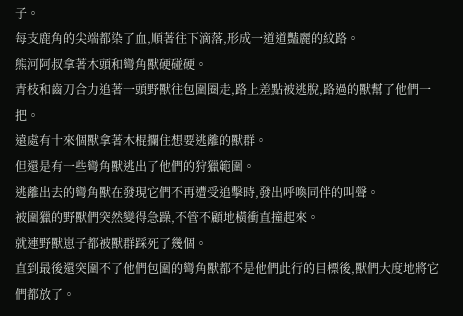子。
每支鹿角的尖端都染了血,順著往下滴落,形成一道道豔麗的紋路。
熊河阿叔拿著木頭和彎角獸硬碰硬。
青枝和齒刀合力追著一頭野獸往包圍圈走,路上差點被逃脫,路過的獸幫了他們一把。
遠處有十來個獸拿著木棍攔住想要逃離的獸群。
但還是有一些彎角獸逃出了他們的狩獵範圍。
逃離出去的彎角獸在發現它們不再遭受追擊時,發出呼喚同伴的叫聲。
被圍獵的野獸們突然變得急躁,不管不顧地橫衝直撞起來。
就連野獸崽子都被獸群踩死了幾個。
直到最後還突圍不了他們包圍的彎角獸都不是他們此行的目標後,獸們大度地將它們都放了。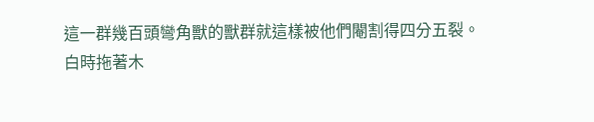這一群幾百頭彎角獸的獸群就這樣被他們閹割得四分五裂。
白時拖著木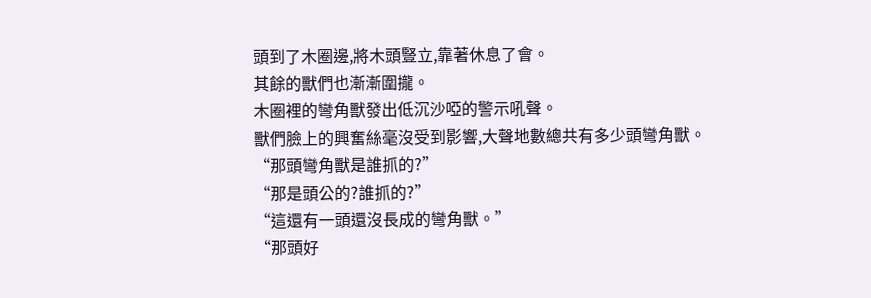頭到了木圈邊,將木頭豎立,靠著休息了會。
其餘的獸們也漸漸圍攏。
木圈裡的彎角獸發出低沉沙啞的警示吼聲。
獸們臉上的興奮絲毫沒受到影響,大聲地數總共有多少頭彎角獸。
“那頭彎角獸是誰抓的?”
“那是頭公的?誰抓的?”
“這還有一頭還沒長成的彎角獸。”
“那頭好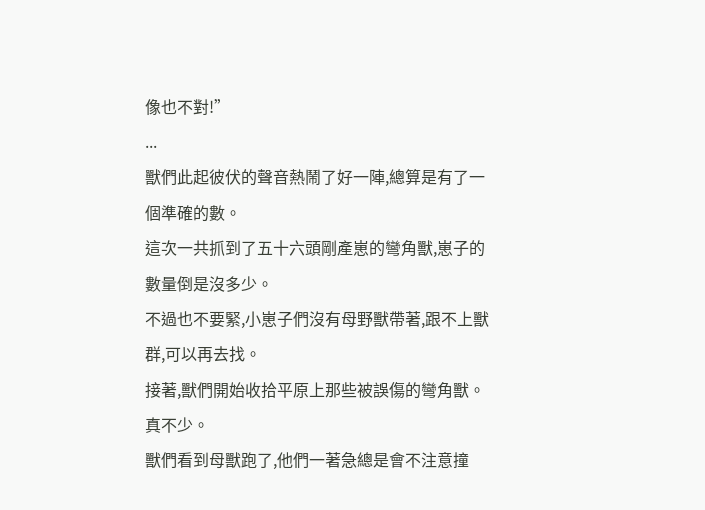像也不對!”
...
獸們此起彼伏的聲音熱鬧了好一陣,總算是有了一個準確的數。
這次一共抓到了五十六頭剛產崽的彎角獸,崽子的數量倒是沒多少。
不過也不要緊,小崽子們沒有母野獸帶著,跟不上獸群,可以再去找。
接著,獸們開始收拾平原上那些被誤傷的彎角獸。
真不少。
獸們看到母獸跑了,他們一著急總是會不注意撞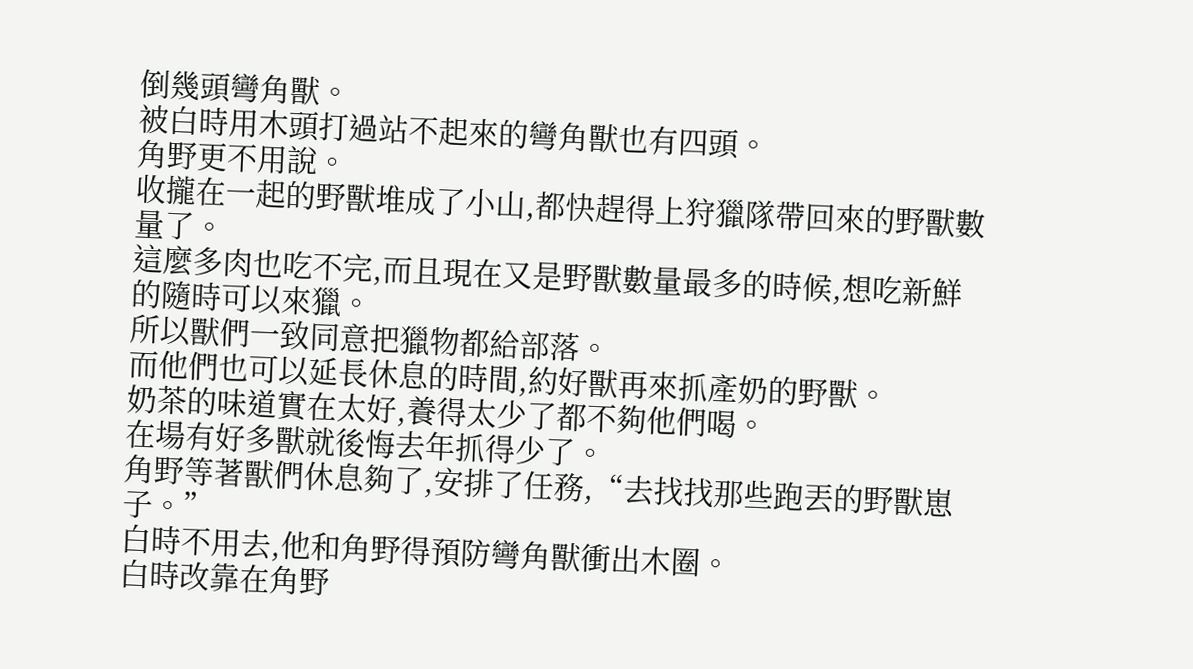倒幾頭彎角獸。
被白時用木頭打過站不起來的彎角獸也有四頭。
角野更不用說。
收攏在一起的野獸堆成了小山,都快趕得上狩獵隊帶回來的野獸數量了。
這麼多肉也吃不完,而且現在又是野獸數量最多的時候,想吃新鮮的隨時可以來獵。
所以獸們一致同意把獵物都給部落。
而他們也可以延長休息的時間,約好獸再來抓產奶的野獸。
奶茶的味道實在太好,養得太少了都不夠他們喝。
在場有好多獸就後悔去年抓得少了。
角野等著獸們休息夠了,安排了任務,“去找找那些跑丟的野獸崽子。”
白時不用去,他和角野得預防彎角獸衝出木圈。
白時改靠在角野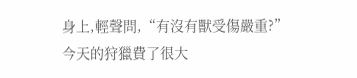身上,輕聲問,“有沒有獸受傷嚴重?”
今天的狩獵費了很大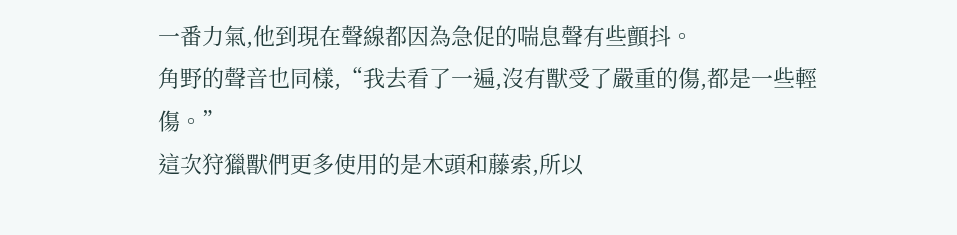一番力氣,他到現在聲線都因為急促的喘息聲有些顫抖。
角野的聲音也同樣,“我去看了一遍,沒有獸受了嚴重的傷,都是一些輕傷。”
這次狩獵獸們更多使用的是木頭和藤索,所以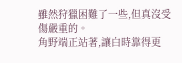雖然狩獵困難了一些,但真沒受傷嚴重的。
角野端正站著,讓白時靠得更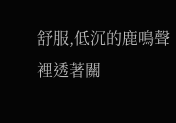舒服,低沉的鹿鳴聲裡透著關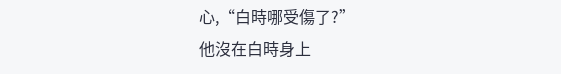心,“白時哪受傷了?”
他沒在白時身上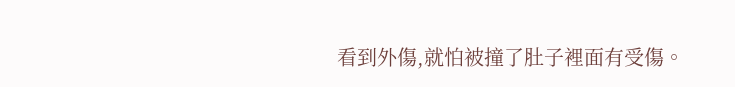看到外傷,就怕被撞了肚子裡面有受傷。